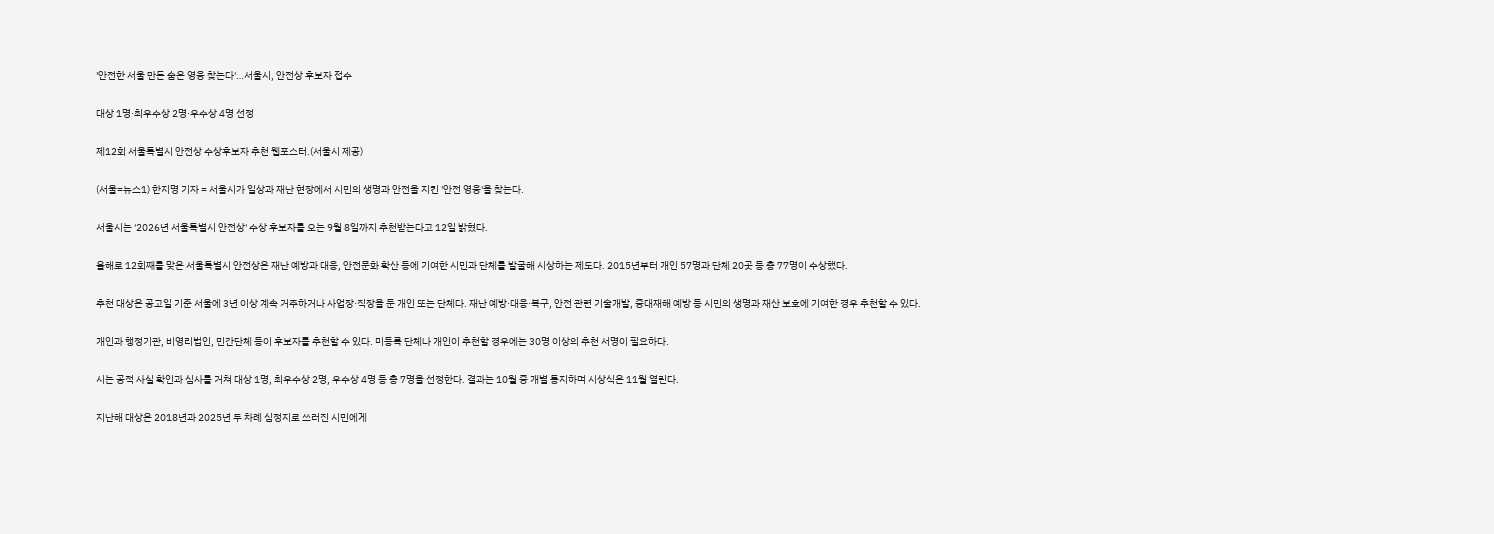'안전한 서울 만든 숨은 영웅 찾는다'…서울시, 안전상 후보자 접수

대상 1명·최우수상 2명·우수상 4명 선정

제12회 서울특별시 안전상 수상후보자 추천 웹포스터.(서울시 제공)

(서울=뉴스1) 한지명 기자 = 서울시가 일상과 재난 현장에서 시민의 생명과 안전을 지킨 '안전 영웅'을 찾는다.

서울시는 '2026년 서울특별시 안전상' 수상 후보자를 오는 9월 8일까지 추천받는다고 12일 밝혔다.

올해로 12회째를 맞은 서울특별시 안전상은 재난 예방과 대응, 안전문화 확산 등에 기여한 시민과 단체를 발굴해 시상하는 제도다. 2015년부터 개인 57명과 단체 20곳 등 총 77명이 수상했다.

추천 대상은 공고일 기준 서울에 3년 이상 계속 거주하거나 사업장·직장을 둔 개인 또는 단체다. 재난 예방·대응·복구, 안전 관련 기술개발, 중대재해 예방 등 시민의 생명과 재산 보호에 기여한 경우 추천할 수 있다.

개인과 행정기관, 비영리법인, 민간단체 등이 후보자를 추천할 수 있다. 미등록 단체나 개인이 추천할 경우에는 30명 이상의 추천 서명이 필요하다.

시는 공적 사실 확인과 심사를 거쳐 대상 1명, 최우수상 2명, 우수상 4명 등 총 7명을 선정한다. 결과는 10월 중 개별 통지하며 시상식은 11월 열린다.

지난해 대상은 2018년과 2025년 두 차례 심정지로 쓰러진 시민에게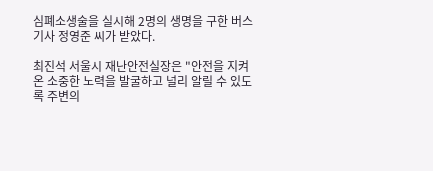심폐소생술을 실시해 2명의 생명을 구한 버스기사 정영준 씨가 받았다.

최진석 서울시 재난안전실장은 "안전을 지켜온 소중한 노력을 발굴하고 널리 알릴 수 있도록 주변의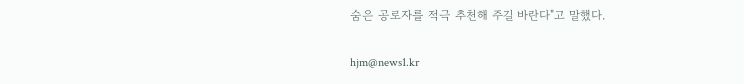숨은 공로자를 적극 추천해 주길 바란다"고 말했다.

hjm@news1.kr